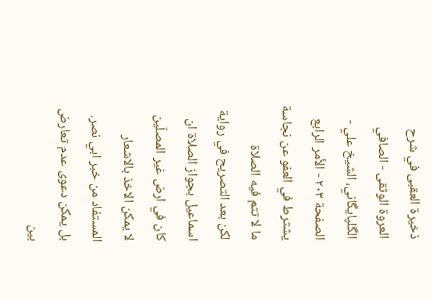ذخيرة العقبى في شرح العروة الوثقى - الصافي الگلپايگاني، الشيخ علي - الصفحة ٢٠٣ - الأمر الرابع يشترط في العفو عن نجاسة ما لا تتم فيه الصلاة
لكن بعد التصريح في رواية اسماعيل بجواز الصلاة ان كان في ارض غير المصلّين لا يمكن الاخذ بالاشعار المستفاد من خبر ابي نصر.
بل يمكن دعوى عدم تعارض بين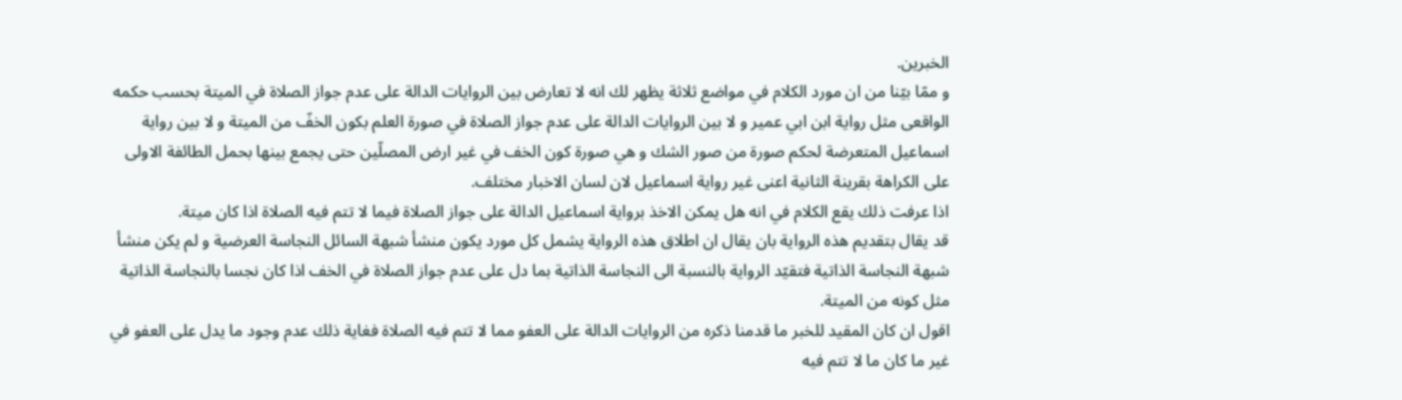الخبرين.
و ممّا بيّنا من ان مورد الكلام في مواضع ثلاثة يظهر لك انه لا تعارض بين الروايات الدالة على عدم جواز الصلاة في الميتة بحسب حكمه الواقعى مثل رواية ابن ابي عمير و لا بين الروايات الدالة على عدم جواز الصلاة في صورة العلم بكون الخفّ من الميتة و لا بين رواية اسماعيل المتعرضة لحكم صورة من صور الشك و هي صورة كون الخف في غير ارض المصلّين حتى يجمع بينها بحمل الطائفة الاولى على الكراهة بقرينة الثانية اعنى غير رواية اسماعيل لان لسان الاخبار مختلف.
اذا عرفت ذلك يقع الكلام في انه هل يمكن الاخذ برواية اسماعيل الدالة على جواز الصلاة فيما لا تتم فيه الصلاة اذا كان ميتة.
قد يقال بتقديم هذه الرواية بان يقال ان اطلاق هذه الرواية يشمل كل مورد يكون منشأ شبهة السائل النجاسة العرضية و لم يكن منشأ شبهة النجاسة الذاتية فتقيّد الرواية بالنسبة الى النجاسة الذاتية بما دل على عدم جواز الصلاة في الخف اذا كان نجسا بالنجاسة الذاتية مثل كونه من الميتة.
اقول ان كان المقيد للخبر ما قدمنا ذكره من الروايات الدالة على العفو مما لا تتم فيه الصلاة فغاية ذلك عدم وجود ما يدل على العفو في غير ما كان ما لا تتم فيه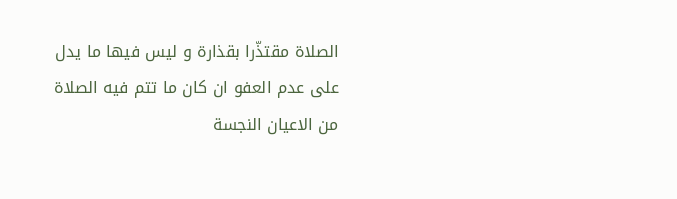الصلاة مقتذّرا بقذارة و ليس فيها ما يدل على عدم العفو ان كان ما تتم فيه الصلاة من الاعيان النجسة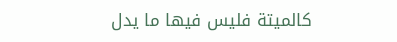كالميتة فليس فيها ما يدل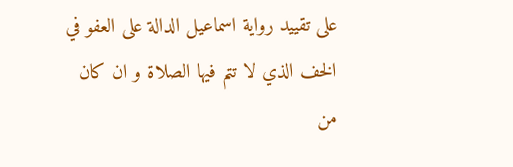على تقييد رواية اسماعيل الدالة على العفو في الخف الذي لا تتم فيها الصلاة و ان كان من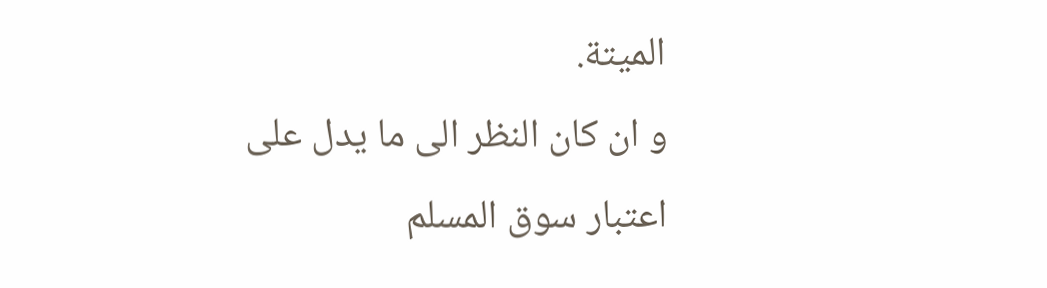الميتة.
و ان كان النظر الى ما يدل على اعتبار سوق المسلم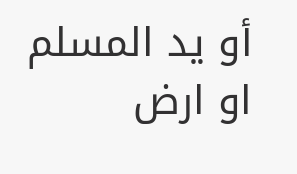أو يد المسلم او ارض